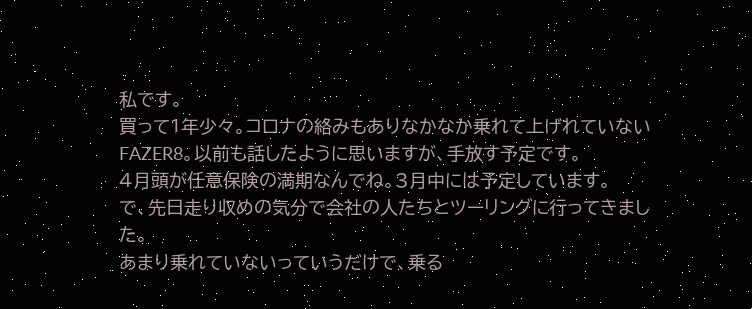私です。
買って1年少々。コロナの絡みもありなかなか乗れて上げれていないFAZER8。以前も話したように思いますが、手放す予定です。
4月頭が任意保険の満期なんでね。3月中には予定しています。
で、先日走り収めの気分で会社の人たちとツーリングに行ってきました。
あまり乗れていないっていうだけで、乗る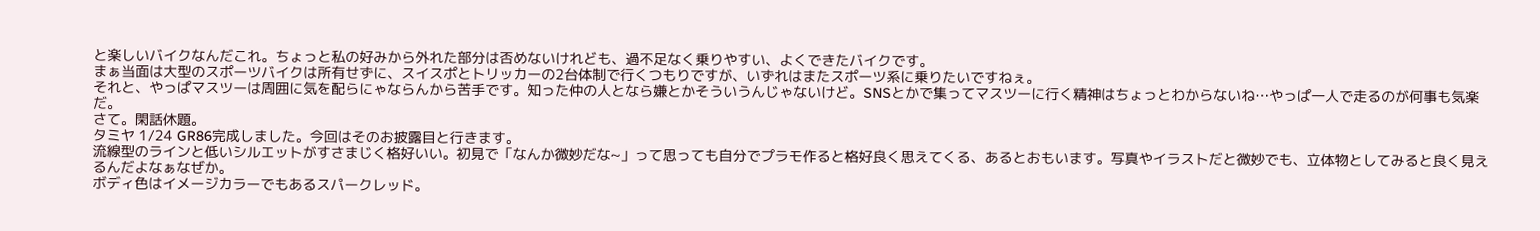と楽しいバイクなんだこれ。ちょっと私の好みから外れた部分は否めないけれども、過不足なく乗りやすい、よくできたバイクです。
まぁ当面は大型のスポーツバイクは所有せずに、スイスポとトリッカーの2台体制で行くつもりですが、いずれはまたスポーツ系に乗りたいですねぇ。
それと、やっぱマスツーは周囲に気を配らにゃならんから苦手です。知った仲の人となら嫌とかそういうんじゃないけど。SNSとかで集ってマスツーに行く精神はちょっとわからないね…やっぱ一人で走るのが何事も気楽だ。
さて。閑話休題。
タミヤ 1/24 GR86完成しました。今回はそのお披露目と行きます。
流線型のラインと低いシルエットがすさまじく格好いい。初見で「なんか微妙だな~」って思っても自分でプラモ作ると格好良く思えてくる、あるとおもいます。写真やイラストだと微妙でも、立体物としてみると良く見えるんだよなぁなぜか。
ボディ色はイメージカラーでもあるスパークレッド。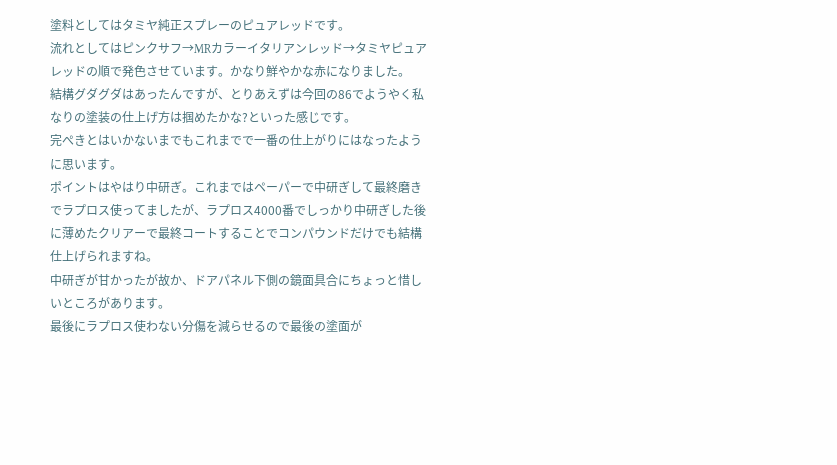塗料としてはタミヤ純正スプレーのピュアレッドです。
流れとしてはピンクサフ→MRカラーイタリアンレッド→タミヤピュアレッドの順で発色させています。かなり鮮やかな赤になりました。
結構グダグダはあったんですが、とりあえずは今回の86でようやく私なりの塗装の仕上げ方は掴めたかな?といった感じです。
完ぺきとはいかないまでもこれまでで一番の仕上がりにはなったように思います。
ポイントはやはり中研ぎ。これまではペーパーで中研ぎして最終磨きでラプロス使ってましたが、ラプロス4000番でしっかり中研ぎした後に薄めたクリアーで最終コートすることでコンパウンドだけでも結構仕上げられますね。
中研ぎが甘かったが故か、ドアパネル下側の鏡面具合にちょっと惜しいところがあります。
最後にラプロス使わない分傷を減らせるので最後の塗面が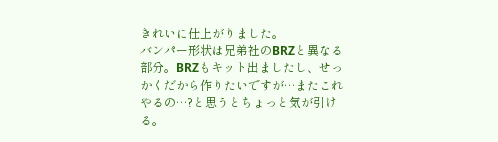きれいに仕上がりました。
バンパー形状は兄弟社のBRZと異なる部分。BRZもキット出ましたし、せっかくだから作りたいですが…またこれやるの…?と思うとちょっと気が引ける。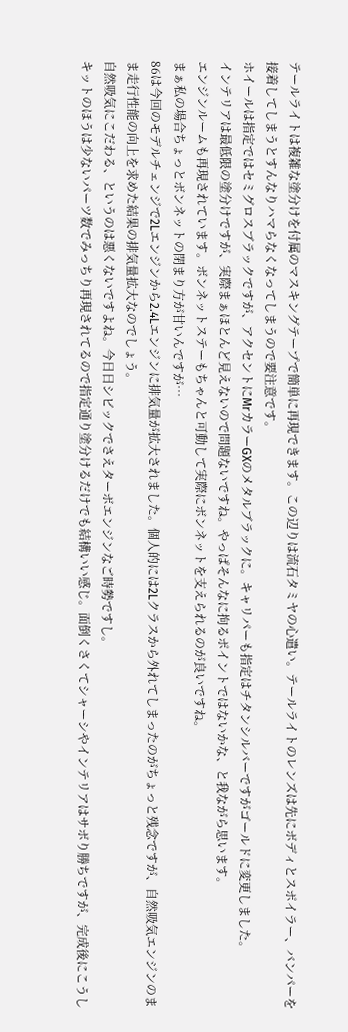テールライトは複雑な塗分けを付属のマスキングテープで簡単に再現できます。この辺りは流石タミヤの心遣い。テールライトのレンズは先にボディとスポイラー、バンパーを接着してしまうとすんなりハマらなくなってしまうので要注意です。
ホイールは指定ではセミグロスブラックですが、アクセントにMrカラーGXのメタルブラックに。キャリパーも指定はチタンシルバーですがゴールドに変更しました。
インテリアは最低限の塗分けですが、実際まぁほとんど見えないので問題ないですね。やっぱそんなに拘るポイントではないかな、と我ながら思います。
エンジンルームも再現されています。ボンネットステーもちゃんと可動して実際にボンネットを支えられるのが良いですね。
まぁ私の場合ちょっとボンネットの閉まり方が甘いんですが…
86は今回のモデルチェンジで2Lエンジンから2.4Lエンジンに排気量が拡大されました。個人的には2Lクラスから外れてしまったのがちょっと残念ですが、自然吸気エンジンのまま走行性能の向上を求めた結果の排気量拡大なのでしょう。
自然吸気にこだわる、というのは悪くないですよね。今日日シビックでさえターボエンジンなご時勢ですし。
キットのほうは少ないパーツ数でみっちり再現されてるので指定通り塗分けるだけでも結構いい感じ。面倒くさくてシャーシやインテリアはサボり勝ちですが、完成後にこうし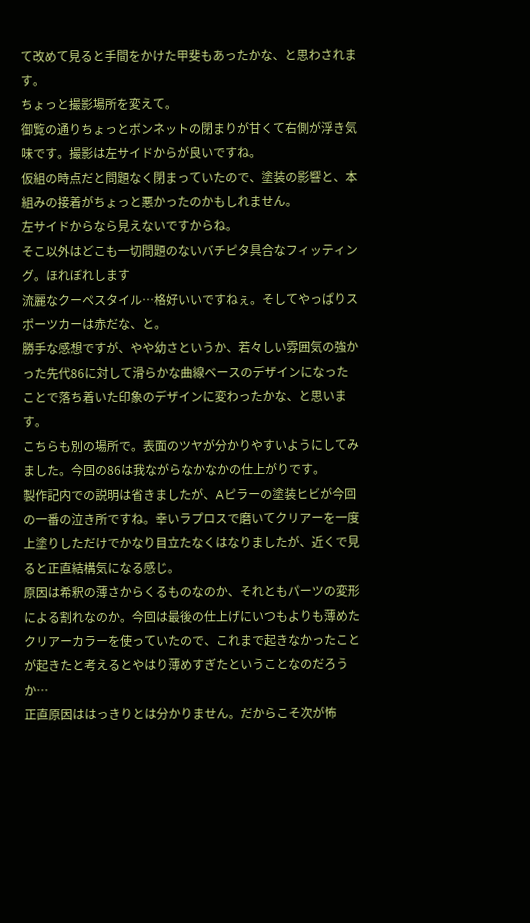て改めて見ると手間をかけた甲斐もあったかな、と思わされます。
ちょっと撮影場所を変えて。
御覧の通りちょっとボンネットの閉まりが甘くて右側が浮き気味です。撮影は左サイドからが良いですね。
仮組の時点だと問題なく閉まっていたので、塗装の影響と、本組みの接着がちょっと悪かったのかもしれません。
左サイドからなら見えないですからね。
そこ以外はどこも一切問題のないバチピタ具合なフィッティング。ほれぼれします
流麗なクーペスタイル…格好いいですねぇ。そしてやっぱりスポーツカーは赤だな、と。
勝手な感想ですが、やや幼さというか、若々しい雰囲気の強かった先代86に対して滑らかな曲線ベースのデザインになったことで落ち着いた印象のデザインに変わったかな、と思います。
こちらも別の場所で。表面のツヤが分かりやすいようにしてみました。今回の86は我ながらなかなかの仕上がりです。
製作記内での説明は省きましたが、Aピラーの塗装ヒビが今回の一番の泣き所ですね。幸いラプロスで磨いてクリアーを一度上塗りしただけでかなり目立たなくはなりましたが、近くで見ると正直結構気になる感じ。
原因は希釈の薄さからくるものなのか、それともパーツの変形による割れなのか。今回は最後の仕上げにいつもよりも薄めたクリアーカラーを使っていたので、これまで起きなかったことが起きたと考えるとやはり薄めすぎたということなのだろうか…
正直原因ははっきりとは分かりません。だからこそ次が怖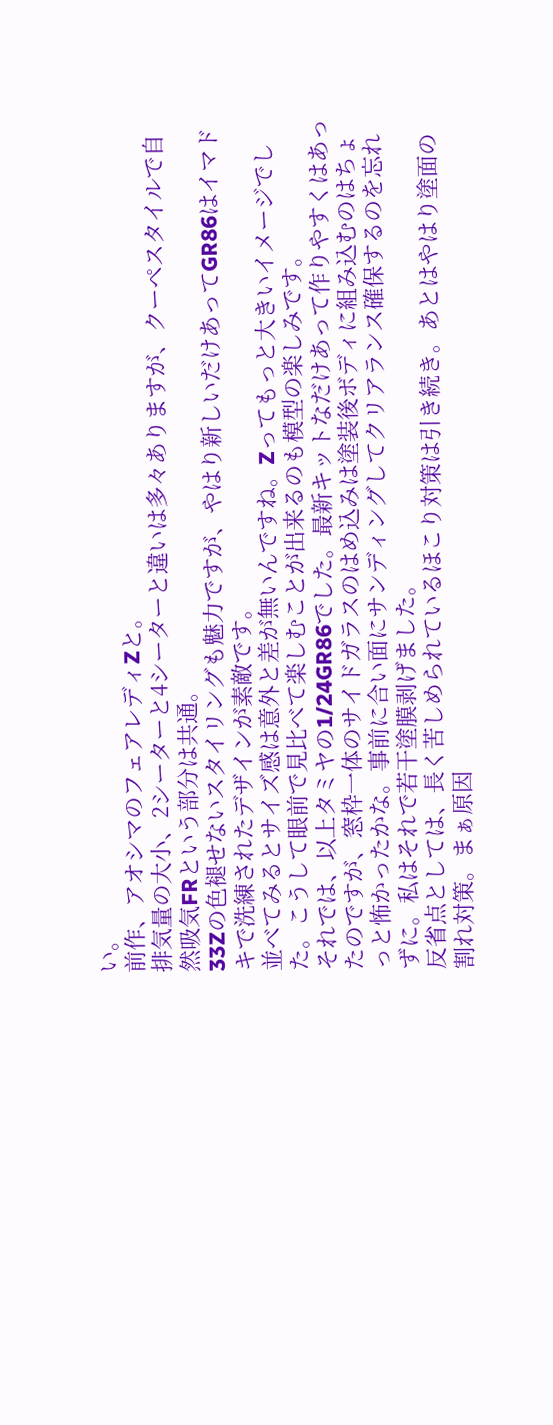い。
前作、アオシマのフェアレディZと。
排気量の大小、2シーターと4シーターと違いは多々ありますが、クーペスタイルで自然吸気FRという部分は共通。
33Zの色褪せないスタイリングも魅力ですが、やはり新しいだけあってGR86はイマドキで洗練されたデザインが素敵です。
並べてみるとサイズ感は意外と差が無いんですね。Zってもっと大きいイメージでした。こうして眼前で見比べて楽しむことが出来るのも模型の楽しみです。
それでは、以上タミヤの1/24GR86でした。最新キットなだけあって作りやすくはあったのですが、窓枠一体のサイドガラスのはめ込みは塗装後ボディに組み込むのはちょっと怖かったかな。事前に合い面にサンディングしてクリアランス確保するのを忘れずに。私はそれで若干塗膜剥げました。
反省点としては、長く苦しめられているほこり対策は引き続き。あとはやはり塗面の割れ対策。まぁ原因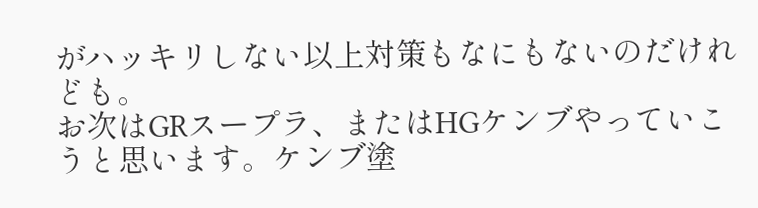がハッキリしない以上対策もなにもないのだけれども。
お次はGRスープラ、またはHGケンブやっていこうと思います。ケンブ塗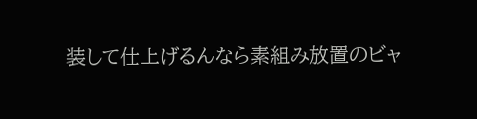装して仕上げるんなら素組み放置のビャ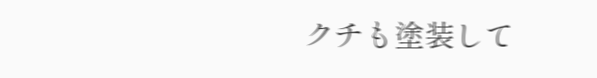クチも塗装して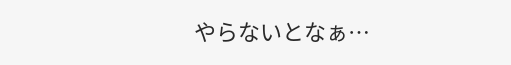やらないとなぁ…